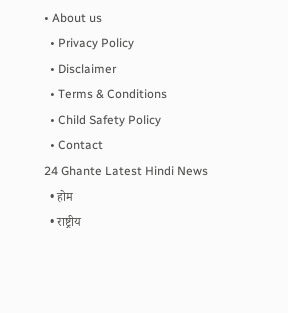• About us
  • Privacy Policy
  • Disclaimer
  • Terms & Conditions
  • Child Safety Policy
  • Contact
24 Ghante Latest Hindi News
  • होम
  • राष्ट्रीय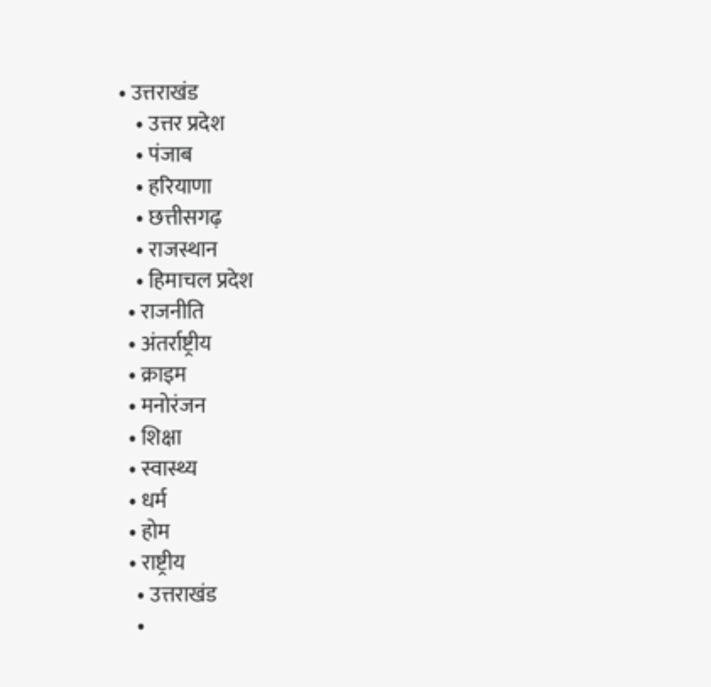• उत्तराखंड
    • उत्तर प्रदेश
    • पंजाब
    • हरियाणा
    • छत्तीसगढ़
    • राजस्थान
    • हिमाचल प्रदेश
  • राजनीति
  • अंतर्राष्ट्रीय
  • क्राइम
  • मनोरंजन
  • शिक्षा
  • स्वास्थ्य
  • धर्म
  • होम
  • राष्ट्रीय
    • उत्तराखंड
    •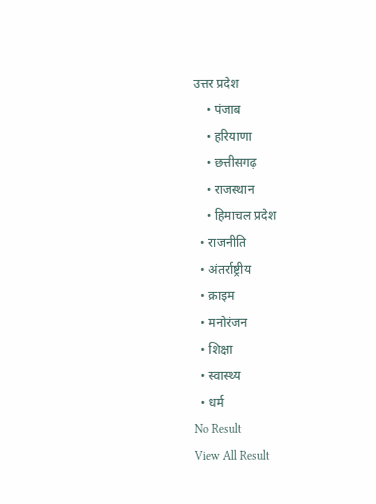उत्तर प्रदेश
    • पंजाब
    • हरियाणा
    • छत्तीसगढ़
    • राजस्थान
    • हिमाचल प्रदेश
  • राजनीति
  • अंतर्राष्ट्रीय
  • क्राइम
  • मनोरंजन
  • शिक्षा
  • स्वास्थ्य
  • धर्म
No Result
View All Result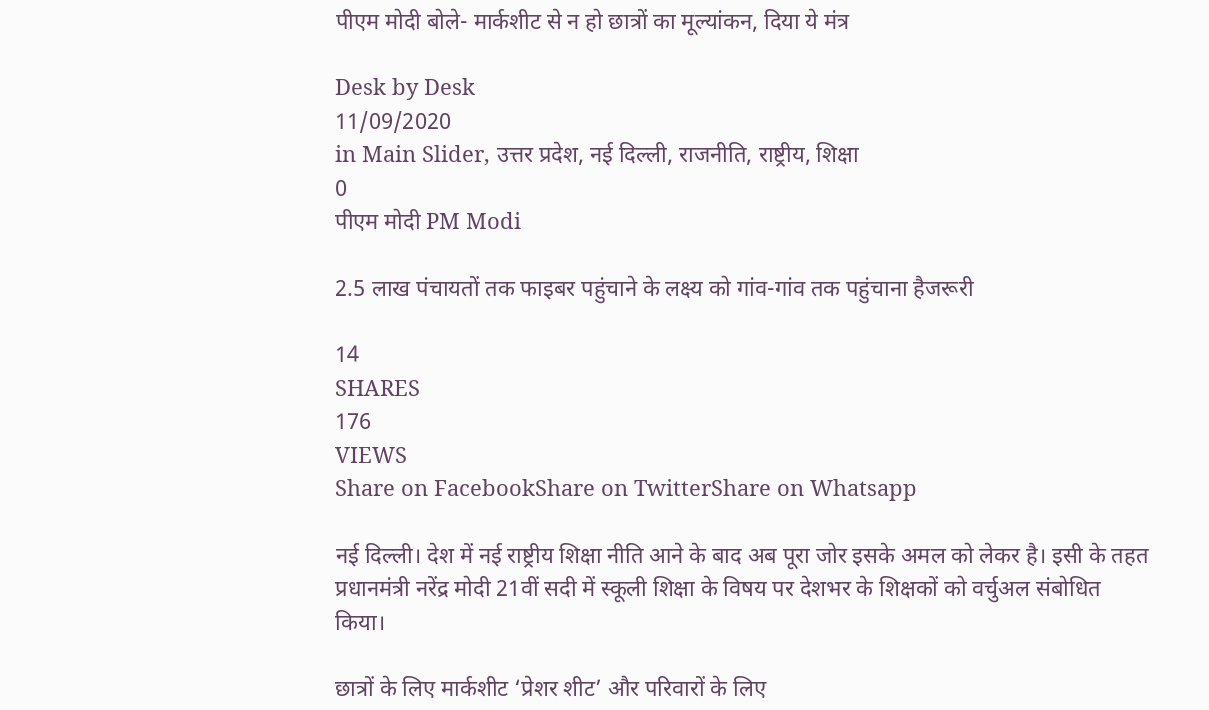पीएम मोदी बोले- मार्कशीट से न हो छात्रों का मूल्यांकन, दिया ये मंत्र

Desk by Desk
11/09/2020
in Main Slider, उत्तर प्रदेश, नई दिल्ली, राजनीति, राष्ट्रीय, शिक्षा
0
पीएम मोदी PM Modi

2.5 लाख पंचायतों तक फाइबर पहुंचाने के लक्ष्य को गांव-गांव तक पहुंचाना हैजरूरी

14
SHARES
176
VIEWS
Share on FacebookShare on TwitterShare on Whatsapp

नई दिल्ली। देश में नई राष्ट्रीय शिक्षा नीति आने के बाद अब पूरा जोर इसके अमल को लेकर है। इसी के तहत प्रधानमंत्री नरेंद्र मोदी 21वीं सदी में स्कूली शिक्षा के विषय पर देशभर के शिक्षकों को वर्चुअल संबोधित किया।

छात्रों के लिए मार्कशीट ‘प्रेशर शीट’ और परिवारों के लिए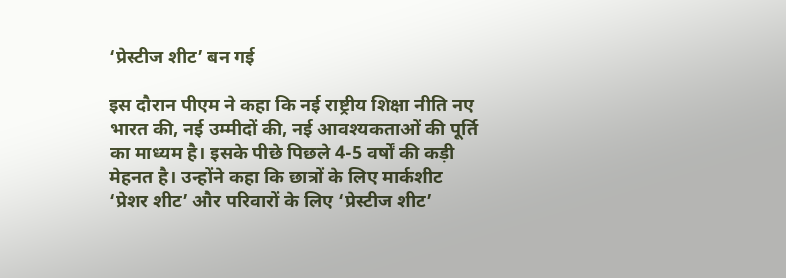‘प्रेस्टीज शीट’ बन गई

इस दौरान पीएम ने कहा कि नई राष्ट्रीय शिक्षा नीति नए भारत की, नई उम्मीदों की, नई आवश्यकताओं की पूर्ति का माध्यम है। इसके पीछे पिछले 4-5 वर्षों की कड़ी मेहनत है। उन्होंने कहा कि छात्रों के लिए मार्कशीट ‘प्रेशर शीट’ और परिवारों के लिए ‘प्रेस्टीज शीट’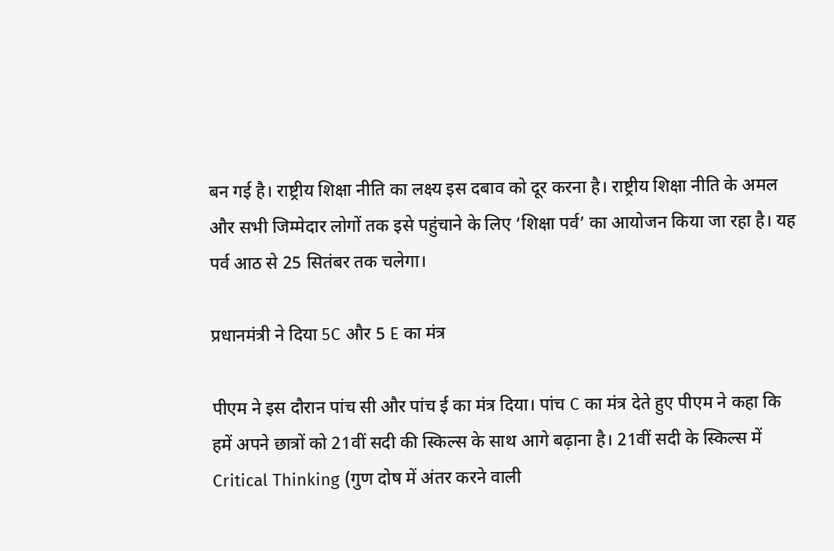बन गई है। राष्ट्रीय शिक्षा नीति का लक्ष्य इस दबाव को दूर करना है। राष्ट्रीय शिक्षा नीति के अमल और सभी जिम्मेदार लोगों तक इसे पहुंचाने के लिए ‘शिक्षा पर्व’ का आयोजन किया जा रहा है। यह पर्व आठ से 25 सितंबर तक चलेगा।

प्रधानमंत्री ने दिया 5C और 5 E का मंत्र

पीएम ने इस दौरान पांच सी और पांच ई का मंत्र दिया। पांच C का मंत्र देते हुए पीएम ने कहा कि हमें अपने छात्रों को 21वीं सदी की स्किल्स के साथ आगे बढ़ाना है। 21वीं सदी के स्किल्स में Critical Thinking (गुण दोष में अंतर करने वाली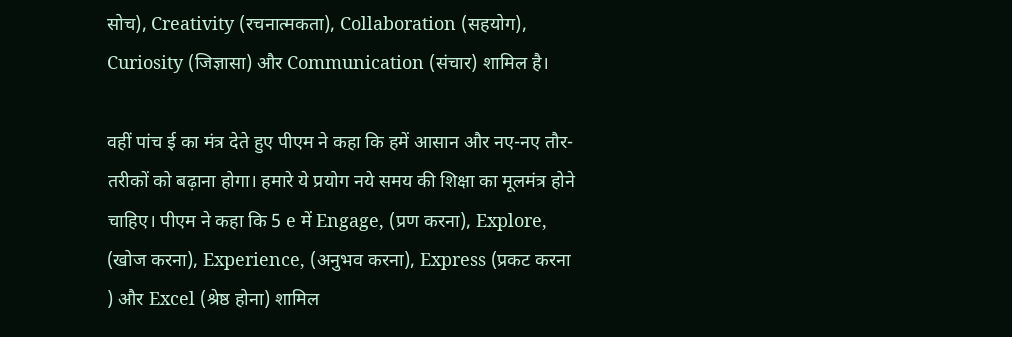सोच), Creativity (रचनात्मकता), Collaboration (सहयोग), Curiosity (जिज्ञासा) और Communication (संचार) शामिल है।

वहीं पांच ई का मंत्र देते हुए पीएम ने कहा कि हमें आसान और नए-नए तौर-तरीकों को बढ़ाना होगा। हमारे ये प्रयोग नये समय की शिक्षा का मूलमंत्र होने चाहिए। पीएम ने कहा कि 5 e में Engage, (प्रण करना), Explore, (खोज करना), Experience, (अनुभव करना), Express (प्रकट करना ) और Excel (श्रेष्ठ होना) शामिल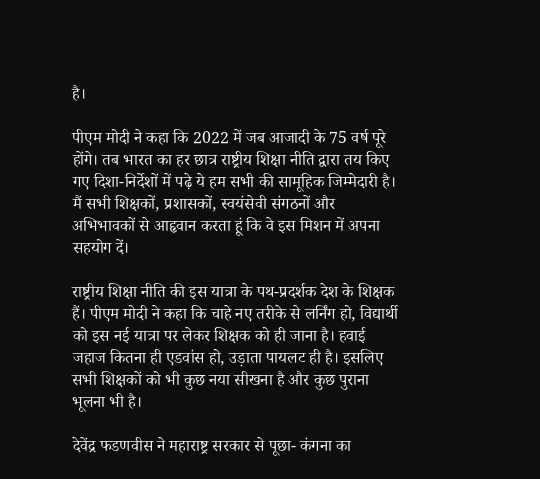है।

पीएम मोदी ने कहा कि 2022 में जब आजादी के 75 वर्ष पूरे होंगे। तब भारत का हर छात्र राष्ट्रीय शिक्षा नीति द्वारा तय किए गए दिशा-निर्देशों में पढ़े ये हम सभी की सामूहिक जिम्मेदारी है। मैं सभी शिक्षकों, प्रशासकों, स्वयंसेवी संगठनों और अभिभावकों से आहृवान करता हूं कि वे इस मिशन में अपना सहयोग दें।

राष्ट्रीय शिक्षा नीति की इस यात्रा के पथ-प्रदर्शक देश के शिक्षक हैं। पीएम मोदी ने कहा कि चाहे नए तरीके से लर्निंग हो, विद्यार्थी को इस नई यात्रा पर लेकर शिक्षक को ही जाना है। हवाई जहाज कितना ही एडवांस हो, उड़ाता पायलट ही है। इसलिए सभी शिक्षकों को भी कुछ नया सीखना है और कुछ पुराना भूलना भी है।

देवेंद्र फडणवीस ने महाराष्ट्र सरकार से पूछा- कंगना का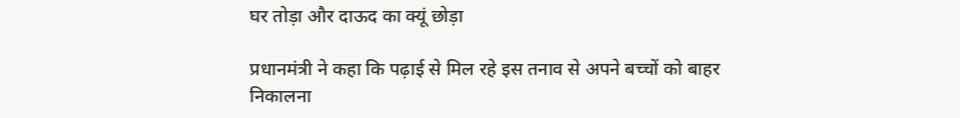घर तोड़ा और दाऊद का क्यूं छोड़ा

प्रधानमंत्री ने कहा कि पढ़ाई से मिल रहे इस तनाव से अपने बच्चों को बाहर निकालना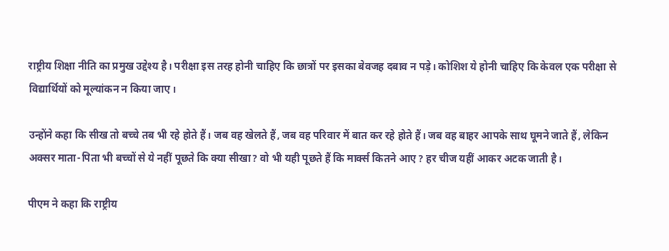राष्ट्रीय शिक्षा नीति का प्रमुख उद्देश्य है। परीक्षा इस तरह होनी चाहिए कि छात्रों पर इसका बेवजह दबाव न पड़े। कोशिश ये होनी चाहिए कि केवल एक परीक्षा से विद्यार्थियों को मूल्यांकन न किया जाए।

उन्होंने कहा कि सीख तो बच्चे तब भी रहे होते हैं। जब वह खेलते हैं, जब वह परिवार में बात कर रहे होते हैं। जब वह बाहर आपके साथ घूमने जाते हैं, लेकिन अक्सर माता-पिता भी बच्चों से ये नहीं पूछते कि क्या सीखा? वो भी यही पूछते हैं कि मार्क्स कितने आए? हर चीज यहीं आकर अटक जाती है।

पीएम ने कहा कि राष्ट्रीय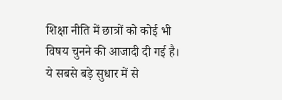शिक्षा नीति में छात्रों को कोई भी विषय चुनने की आजादी दी गई है। ये सबसे बड़े सुधार में से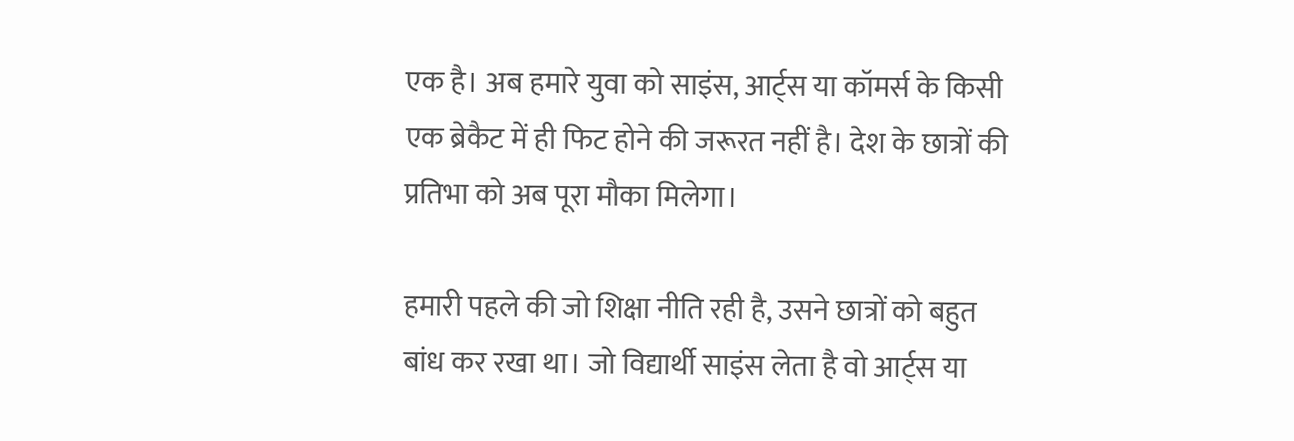एक है। अब हमारे युवा को साइंस, आर्ट्स या कॉमर्स के किसी एक ब्रेकैट में ही फिट होने की जरूरत नहीं है। देश के छात्रों की प्रतिभा को अब पूरा मौका मिलेगा।

हमारी पहले की जो शिक्षा नीति रही है, उसने छात्रों को बहुत बांध कर रखा था। जो विद्यार्थी साइंस लेता है वो आर्ट्स या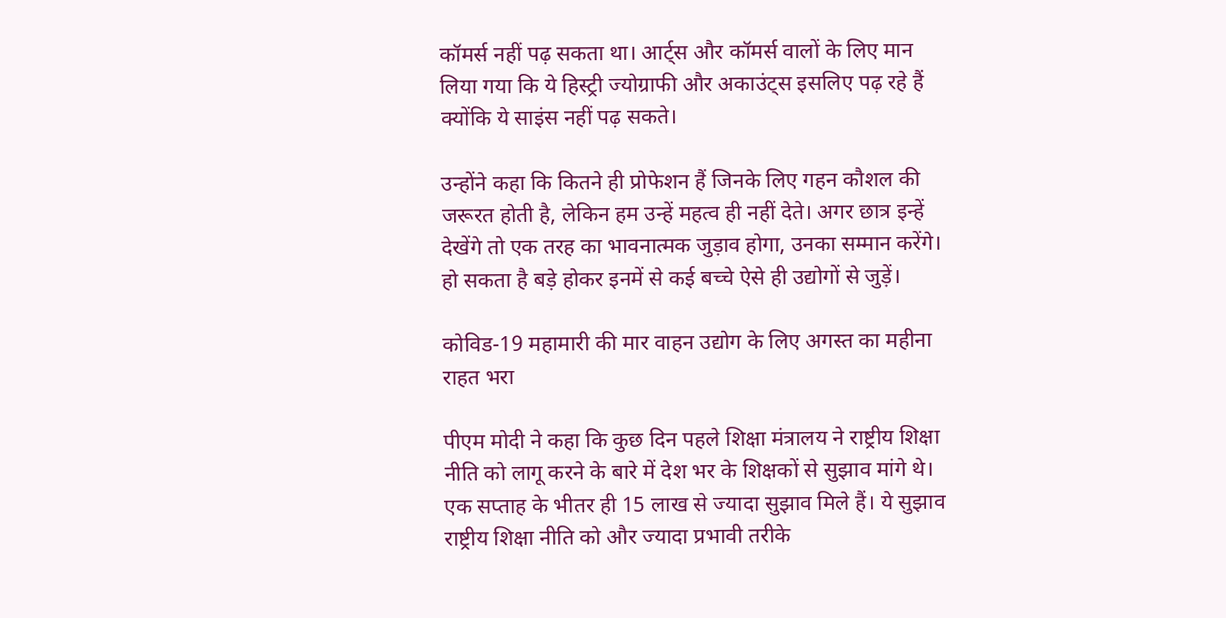कॉमर्स नहीं पढ़ सकता था। आर्ट्स और कॉमर्स वालों के लिए मान लिया गया कि ये हिस्ट्री ज्योग्राफी और अकाउंट्स इसलिए पढ़ रहे हैं क्योंकि ये साइंस नहीं पढ़ सकते।

उन्होंने कहा कि कितने ही प्रोफेशन हैं जिनके लिए गहन कौशल की जरूरत होती है, लेकिन हम उन्हें महत्व ही नहीं देते। अगर छात्र इन्हें देखेंगे तो एक तरह का भावनात्मक जुड़ाव होगा, उनका सम्मान करेंगे। हो सकता है बड़े होकर इनमें से कई बच्चे ऐसे ही उद्योगों से जुड़ें।

कोविड-19 महामारी की मार वाहन उद्योग के लिए अगस्त का महीना राहत भरा

पीएम मोदी ने कहा कि कुछ दिन पहले शिक्षा मंत्रालय ने राष्ट्रीय शिक्षा नीति को लागू करने के बारे में देश भर के शिक्षकों से सुझाव मांगे थे। एक सप्ताह के भीतर ही 15 लाख से ज्यादा सुझाव मिले हैं। ये सुझाव राष्ट्रीय शिक्षा नीति को और ज्यादा प्रभावी तरीके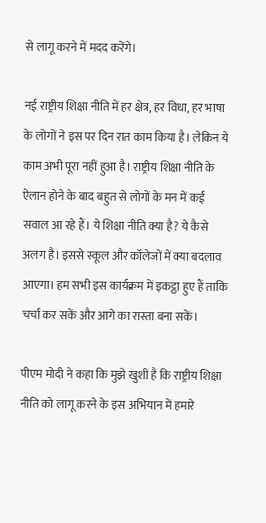से लागू करने में मदद करेंगे।

नई राष्ट्रीय शिक्षा नीति में हर क्षेत्र, हर विधा, हर भाषा के लोगों ने इस पर दिन रात काम किया है। लेकिन ये काम अभी पूरा नहीं हुआ है। राष्ट्रीय शिक्षा नीति के ऐलान होने के बाद बहुत से लोगों के मन में कई सवाल आ रहे हैं। ये शिक्षा नीति क्या है? ये कैसे अलग है। इससे स्कूल और कॉलेजों में क्या बदलाव आएगा। हम सभी इस कार्यक्रम में इकट्ठा हुए हैं ताकि चर्चा कर सकें और आगे का रास्ता बना सकें।

पीएम मोदी ने कहा कि मुझे खुशी है कि राष्ट्रीय शिक्षा नीति को लागू करने के इस अभियान में हमारे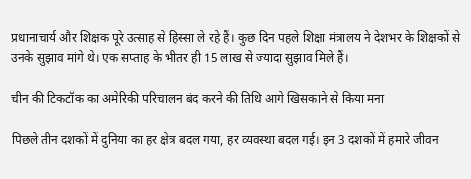प्रधानाचार्य और शिक्षक पूरे उत्साह से हिस्सा ले रहे हैं। कुछ दिन पहले शिक्षा मंत्रालय ने देशभर के शिक्षकों से उनके सुझाव मांगे थे। एक सप्ताह के भीतर ही 15 लाख से ज्यादा सुझाव मिले हैं।

चीन की टिकटॉक का अमेरिकी परिचालन बंद करने की तिथि आगे खिसकाने से किया मना

पिछले तीन दशकों में दुनिया का हर क्षेत्र बदल गया, हर व्यवस्था बदल गई। इन 3 दशकों में हमारे जीवन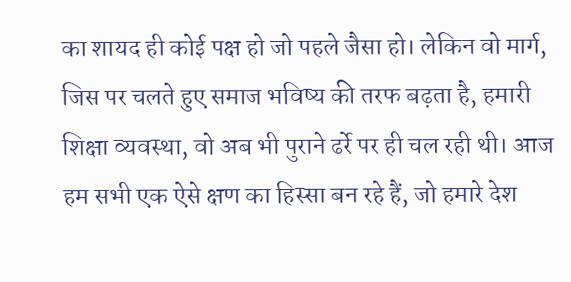का शायद ही कोई पक्ष हो जो पहले जैसा हो। लेकिन वो मार्ग, जिस पर चलते हुए समाज भविष्य की तरफ बढ़ता है, हमारी शिक्षा व्यवस्था, वो अब भी पुराने ढर्रे पर ही चल रही थी। आज हम सभी एक ऐसे क्षण का हिस्सा बन रहे हैं, जो हमारे देश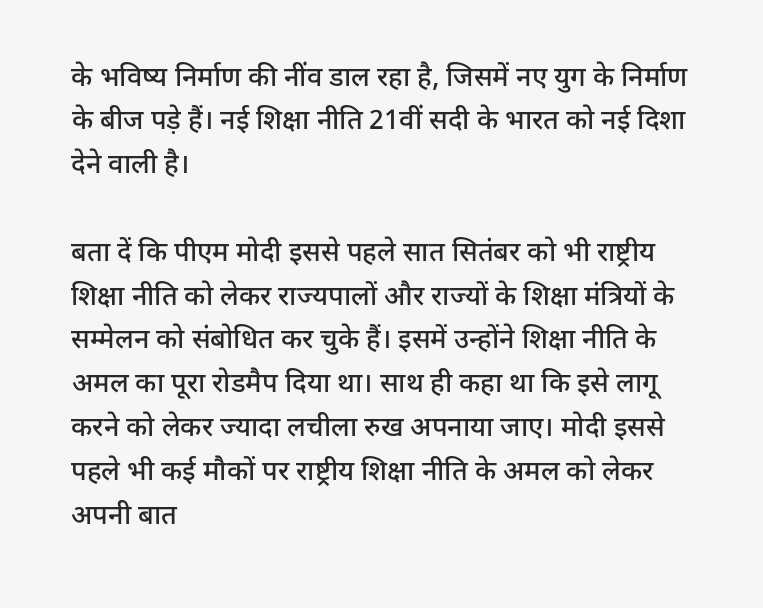के भविष्य निर्माण की नींव डाल रहा है, जिसमें नए युग के निर्माण के बीज पड़े हैं। नई शिक्षा नीति 21वीं सदी के भारत को नई दिशा देने वाली है।

बता दें कि पीएम मोदी इससे पहले सात सितंबर को भी राष्ट्रीय शिक्षा नीति को लेकर राज्यपालों और राज्यों के शिक्षा मंत्रियों के सम्मेलन को संबोधित कर चुके हैं। इसमें उन्होंने शिक्षा नीति के अमल का पूरा रोडमैप दिया था। साथ ही कहा था कि इसे लागू करने को लेकर ज्यादा लचीला रुख अपनाया जाए। मोदी इससे पहले भी कई मौकों पर राष्ट्रीय शिक्षा नीति के अमल को लेकर अपनी बात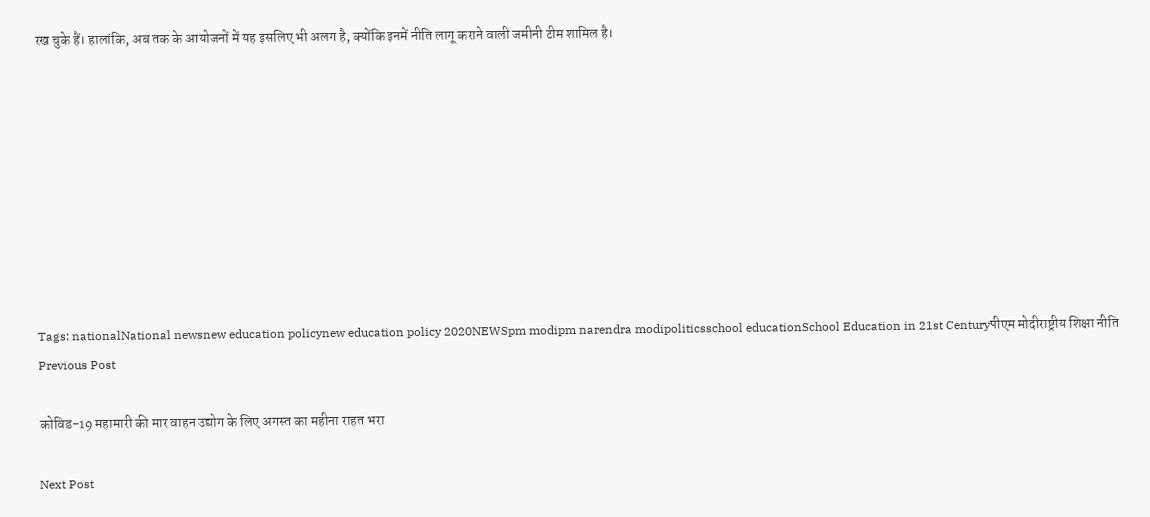रख चुके हैं। हालांकि, अब तक के आयोजनों में यह इसलिए भी अलग है, क्योंकि इनमें नीति लागू कराने वाली जमीनी टीम शामिल है।









Tags: nationalNational newsnew education policynew education policy 2020NEWSpm modipm narendra modipoliticsschool educationSchool Education in 21st Centuryपीएम मोदीराष्ट्रीय शिक्षा नीति
Previous Post

कोविड-19 महामारी की मार वाहन उद्योग के लिए अगस्त का महीना राहत भरा

Next Post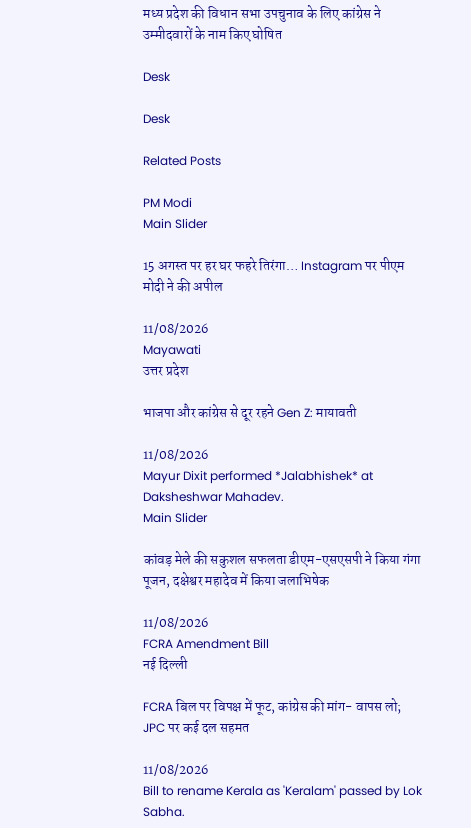मध्य प्रदेश की विधान सभा उपचुनाव के लिए कांग्रेस ने उम्मीदवारों के नाम किए घोषित

Desk

Desk

Related Posts

PM Modi
Main Slider

15 अगस्त पर हर घर फहरे तिरंगा… Instagram पर पीएम मोदी ने की अपील

11/08/2026
Mayawati
उत्तर प्रदेश

भाजपा और कांग्रेस से दूर रहने Gen Z: मायावती

11/08/2026
Mayur Dixit performed *Jalabhishek* at Daksheshwar Mahadev.
Main Slider

कांवड़ मेले की सकुशल सफलता डीएम-एसएसपी ने किया गंगा पूजन, दक्षेश्वर महादेव में किया जलाभिषेक

11/08/2026
FCRA Amendment Bill
नई दिल्ली

FCRA बिल पर विपक्ष में फूट, कांग्रेस की मांग- वापस लो; JPC पर कई दल सहमत

11/08/2026
Bill to rename Kerala as 'Keralam' passed by Lok Sabha.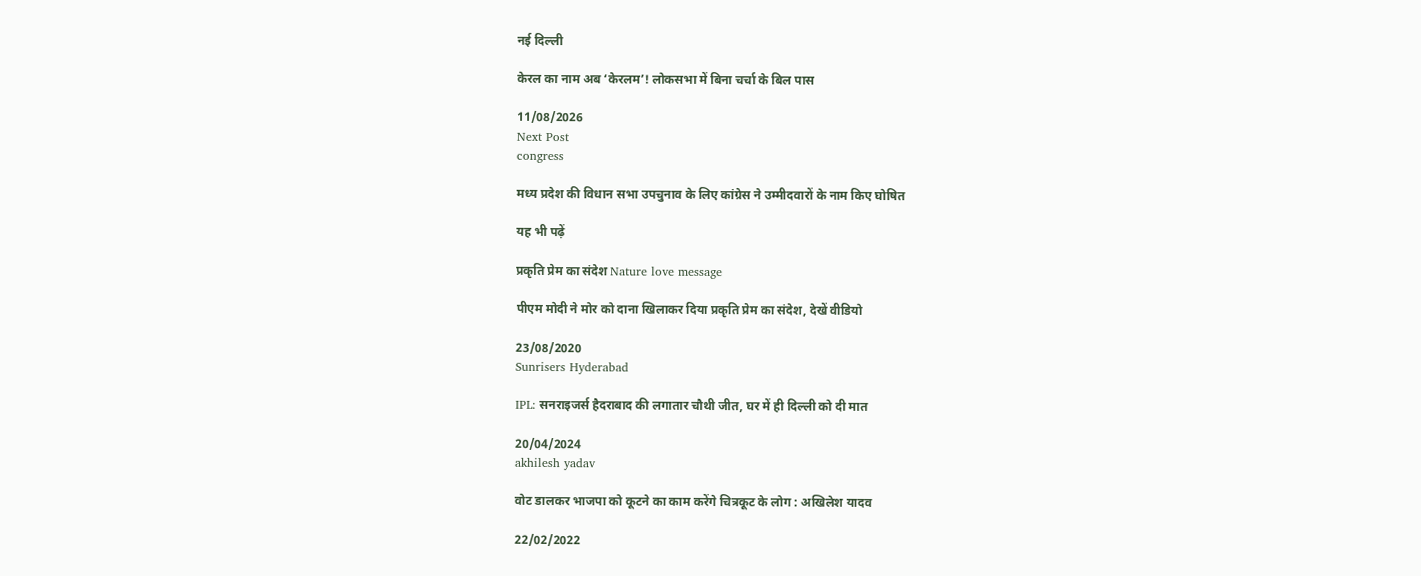नई दिल्ली

केरल का नाम अब ‘केरलम’! लोकसभा में बिना चर्चा के बिल पास

11/08/2026
Next Post
congress

मध्य प्रदेश की विधान सभा उपचुनाव के लिए कांग्रेस ने उम्मीदवारों के नाम किए घोषित

यह भी पढ़ें

प्रकृति प्रेम का संदेश Nature love message

पीएम मोदी ने मोर को दाना खिलाकर दिया प्रकृति प्रेम का संदेश, देखें वीडियो

23/08/2020
Sunrisers Hyderabad

IPL: सनराइजर्स हैदराबाद की लगातार चौथी जीत, घर में ही दिल्ली को दी मात

20/04/2024
akhilesh yadav

वोट डालकर भाजपा को कूटने का काम करेंगे चित्रकूट के लोग : अखिलेश यादव

22/02/2022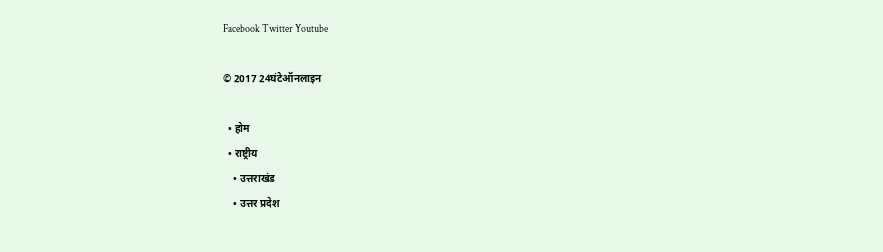Facebook Twitter Youtube

© 2017 24घंटेऑनलाइन

  • होम
  • राष्ट्रीय
    • उत्तराखंड
    • उत्तर प्रदेश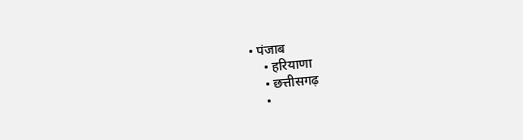• पंजाब
    • हरियाणा
    • छत्तीसगढ़
    •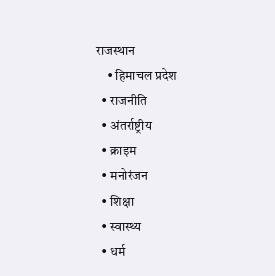राजस्थान
    • हिमाचल प्रदेश
  • राजनीति
  • अंतर्राष्ट्रीय
  • क्राइम
  • मनोरंजन
  • शिक्षा
  • स्वास्थ्य
  • धर्म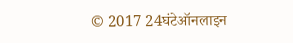© 2017 24घंटेऑनलाइन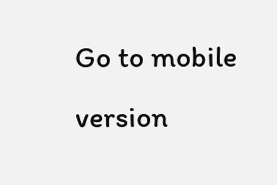Go to mobile version